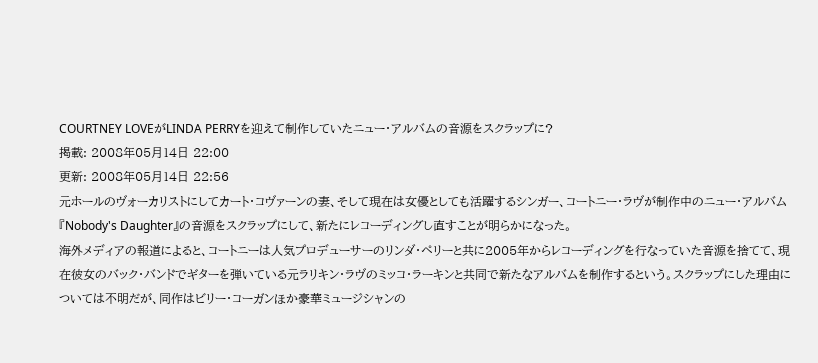COURTNEY LOVEがLINDA PERRYを迎えて制作していたニュー・アルバムの音源をスクラップに?
掲載: 2008年05月14日 22:00
更新: 2008年05月14日 22:56
元ホールのヴォーカリストにしてカート・コヴァーンの妻、そして現在は女優としても活躍するシンガー、コートニー・ラヴが制作中のニュー・アルバム『Nobody's Daughter』の音源をスクラップにして、新たにレコーディングし直すことが明らかになった。
海外メディアの報道によると、コートニーは人気プロデューサーのリンダ・ペリーと共に2005年からレコーディングを行なっていた音源を捨てて、現在彼女のバック・バンドでギターを弾いている元ラリキン・ラヴのミッコ・ラーキンと共同で新たなアルバムを制作するという。スクラップにした理由については不明だが、同作はビリー・コーガンほか豪華ミュージシャンの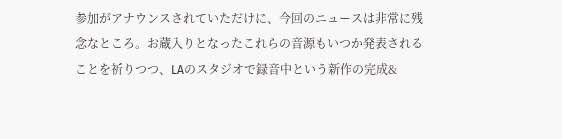参加がアナウンスされていただけに、今回のニュースは非常に残念なところ。お蔵入りとなったこれらの音源もいつか発表されることを祈りつつ、LAのスタジオで録音中という新作の完成&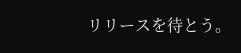リリースを待とう。